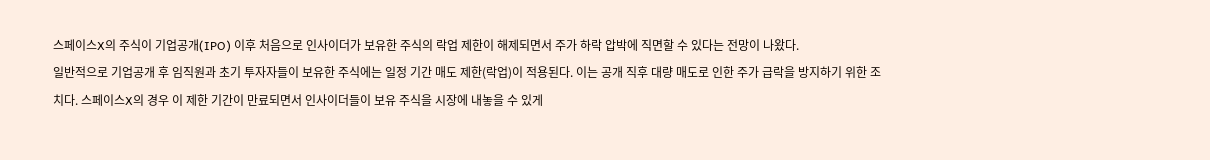스페이스X의 주식이 기업공개(IPO) 이후 처음으로 인사이더가 보유한 주식의 락업 제한이 해제되면서 주가 하락 압박에 직면할 수 있다는 전망이 나왔다.
일반적으로 기업공개 후 임직원과 초기 투자자들이 보유한 주식에는 일정 기간 매도 제한(락업)이 적용된다. 이는 공개 직후 대량 매도로 인한 주가 급락을 방지하기 위한 조치다. 스페이스X의 경우 이 제한 기간이 만료되면서 인사이더들이 보유 주식을 시장에 내놓을 수 있게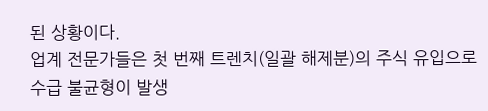된 상황이다.
업계 전문가들은 첫 번째 트렌치(일괄 해제분)의 주식 유입으로 수급 불균형이 발생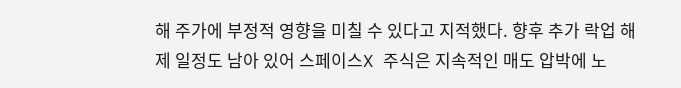해 주가에 부정적 영향을 미칠 수 있다고 지적했다. 향후 추가 락업 해제 일정도 남아 있어 스페이스X 주식은 지속적인 매도 압박에 노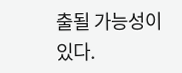출될 가능성이 있다.